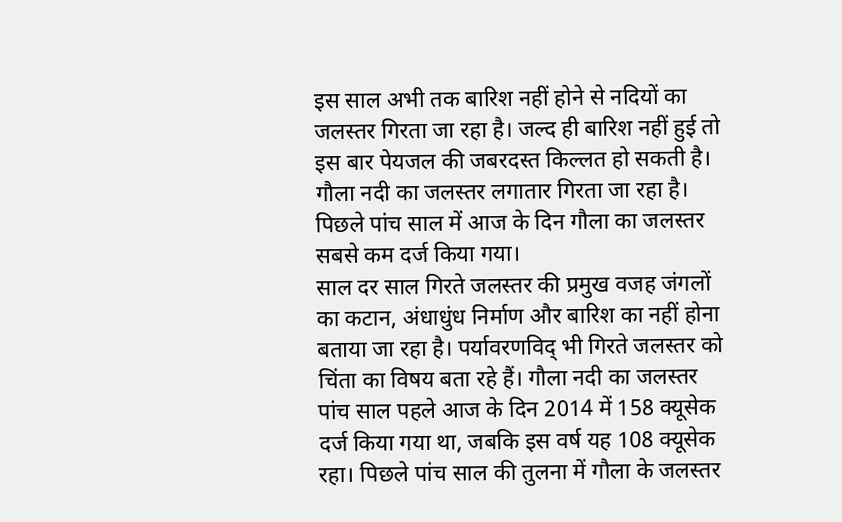इस साल अभी तक बारिश नहीं होने से नदियों का जलस्तर गिरता जा रहा है। जल्द ही बारिश नहीं हुई तो इस बार पेयजल की जबरदस्त किल्लत हो सकती है। गौला नदी का जलस्तर लगातार गिरता जा रहा है। पिछले पांच साल में आज के दिन गौला का जलस्तर सबसे कम दर्ज किया गया।
साल दर साल गिरते जलस्तर की प्रमुख वजह जंगलों का कटान, अंधाधुंध निर्माण और बारिश का नहीं होना बताया जा रहा है। पर्यावरणविद् भी गिरते जलस्तर को चिंता का विषय बता रहे हैं। गौला नदी का जलस्तर पांच साल पहले आज के दिन 2014 में 158 क्यूसेक दर्ज किया गया था, जबकि इस वर्ष यह 108 क्यूसेक रहा। पिछले पांच साल की तुलना में गौला के जलस्तर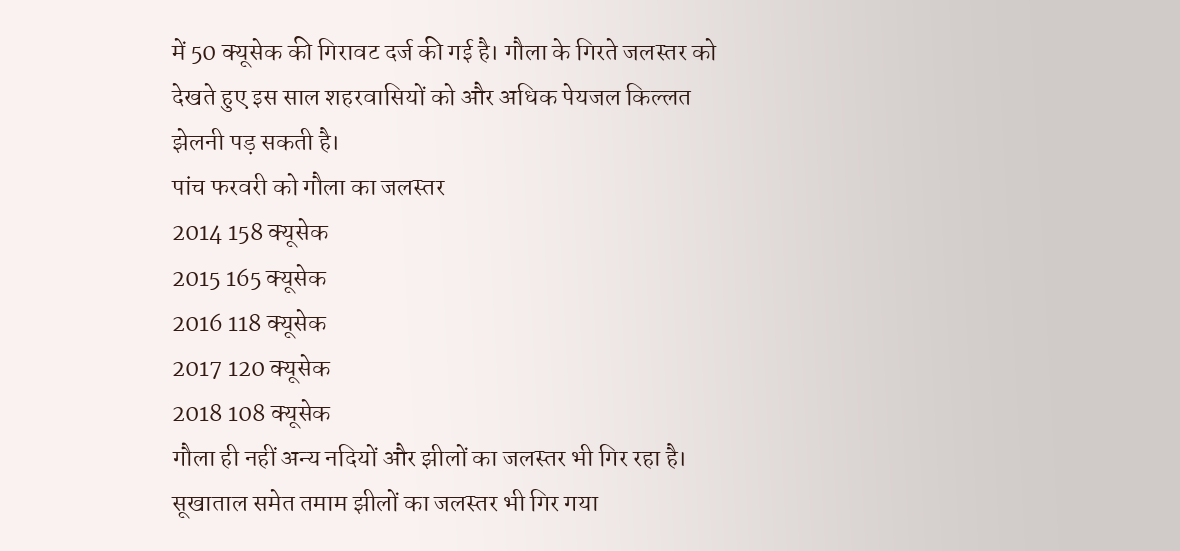में 50 क्यूसेक की गिरावट दर्ज की गई है। गौला के गिरते जलस्तर को देखते हुए इस साल शहरवासियों को और अधिक पेयजल किल्लत झेलनी पड़ सकती है।
पांच फरवरी को गौला का जलस्तर
2014 158 क्यूसेक
2015 165 क्यूसेक
2016 118 क्यूसेक
2017 120 क्यूसेक
2018 108 क्यूसेक
गौला ही नहीं अन्य नदियों और झीलों का जलस्तर भी गिर रहा है। सूखाताल समेत तमाम झीलों का जलस्तर भी गिर गया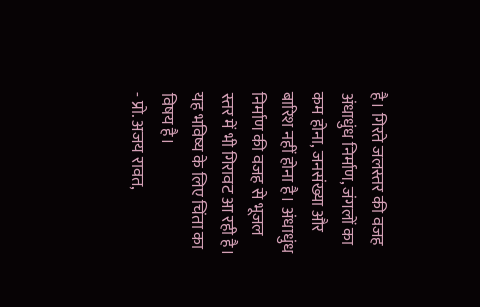है। गिरते जलस्तर की वजह अंधाधुंध निर्माण, जंगलों का कम होना, जनसंख्या और बारिश नहीं होना है। अंधाधुंध निर्माण की वजह से भूजल स्तर में भी गिरावट आ रही है। यह भविष्य के लिए चिंता का विषय है।
- प्रो. अजय रावत,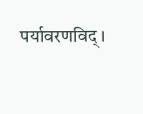पर्यावरणविद्।